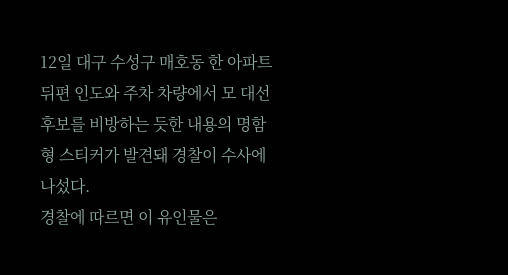12일 대구 수성구 매호동 한 아파트 뒤편 인도와 주차 차량에서 모 대선 후보를 비방하는 듯한 내용의 명함형 스티커가 발견돼 경찰이 수사에 나섰다.
경찰에 따르면 이 유인물은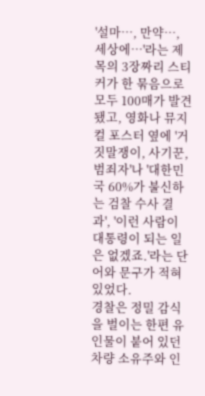'설마…, 만약…, 세상에…'라는 제목의 3장짜리 스티커가 한 묶음으로 모두 100매가 발견됐고, 영화나 뮤지컬 포스터 옆에 '거짓말쟁이, 사기꾼, 범죄자'나 '대한민국 60%가 불신하는 검찰 수사 결과', '이런 사람이 대통령이 되는 일은 없겠죠.'라는 단어와 문구가 적혀 있었다.
경찰은 정밀 감식을 벌이는 한편 유인물이 붙어 있던 차량 소유주와 인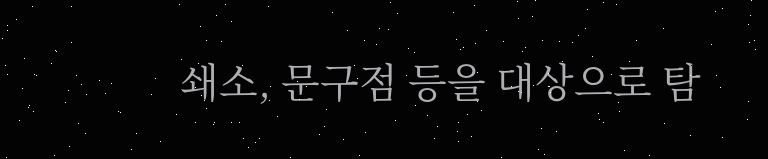쇄소, 문구점 등을 대상으로 탐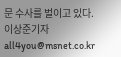문 수사를 벌이고 있다.
이상준기자 all4you@msnet.co.kr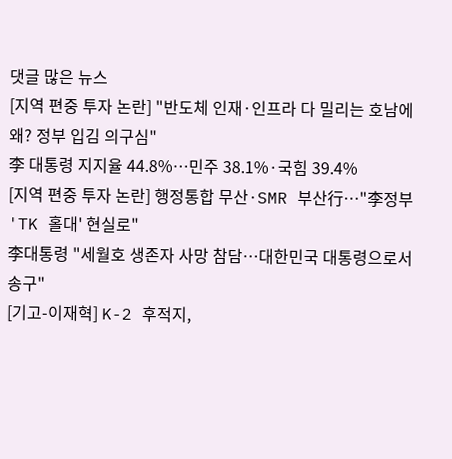댓글 많은 뉴스
[지역 편중 투자 논란] "반도체 인재·인프라 다 밀리는 호남에 왜? 정부 입김 의구심"
李 대통령 지지율 44.8%…민주 38.1%·국힘 39.4%
[지역 편중 투자 논란] 행정통합 무산·SMR 부산行…"李정부 'TK 홀대' 현실로"
李대통령 "세월호 생존자 사망 참담…대한민국 대통령으로서 송구"
[기고-이재혁] K-2 후적지,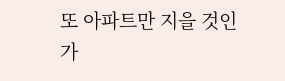또 아파트만 지을 것인가